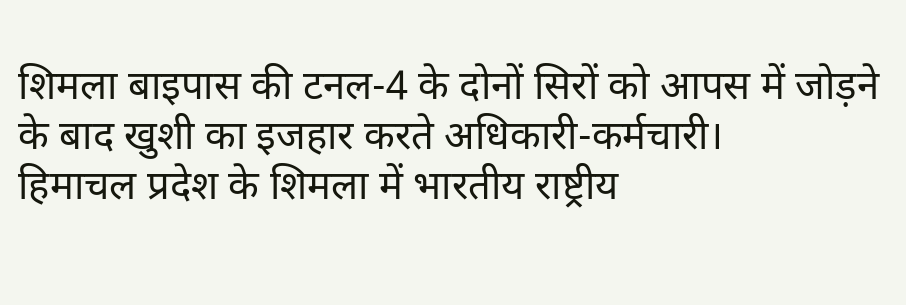शिमला बाइपास की टनल-4 के दोनों सिरों को आपस में जोड़ने के बाद खुशी का इजहार करते अधिकारी-कर्मचारी।
हिमाचल प्रदेश के शिमला में भारतीय राष्ट्रीय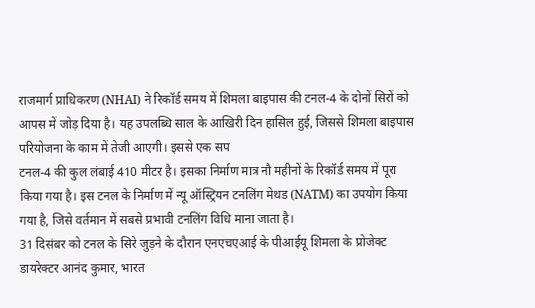राजमार्ग प्राधिकरण (NHAI) ने रिकॉर्ड समय में शिमला बाइपास की टनल-4 के दोनों सिरों को आपस में जोड़ दिया है। यह उपलब्धि साल के आखिरी दिन हासिल हुई, जिससे शिमला बाइपास परियोजना के काम में तेजी आएगी। इससे एक सप
टनल-4 की कुल लंबाई 410 मीटर है। इसका निर्माण मात्र नौ महीनों के रिकॉर्ड समय में पूरा किया गया है। इस टनल के निर्माण में न्यू ऑस्ट्रियन टनलिंग मेथड (NATM) का उपयोग किया गया है, जिसे वर्तमान में सबसे प्रभावी टनलिंग विधि माना जाता है।
31 दिसंबर को टनल के सिरे जुड़ने के दौरान एनएचएआई के पीआईयू शिमला के प्रोजेक्ट डायरेक्टर आनंद कुमार, भारत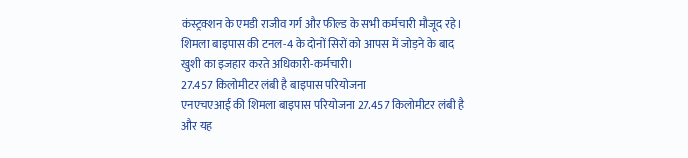कंस्ट्रक्शन के एमडी राजीव गर्ग और फील्ड के सभी कर्मचारी मौजूद रहे।
शिमला बाइपास की टनल-4 के दोनों सिरों को आपस में जोड़ने के बाद खुशी का इजहार करते अधिकारी-कर्मचारी।
27.457 किलोमीटर लंबी है बाइपास परियोजना
एनएचएआई की शिमला बाइपास परियोजना 27.457 किलोमीटर लंबी है और यह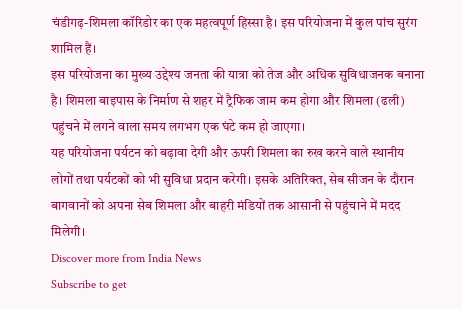चंडीगढ़-शिमला कॉरिडोर का एक महत्वपूर्ण हिस्सा है। इस परियोजना में कुल पांच सुरंग शामिल हैं।
इस परियोजना का मुख्य उद्देश्य जनता की यात्रा को तेज और अधिक सुविधाजनक बनाना है। शिमला बाइपास के निर्माण से शहर में ट्रैफिक जाम कम होगा और शिमला (ढली) पहुंचने में लगने वाला समय लगभग एक घंटे कम हो जाएगा।
यह परियोजना पर्यटन को बढ़ावा देगी और ऊपरी शिमला का रुख करने वाले स्थानीय लोगों तथा पर्यटकों को भी सुविधा प्रदान करेगी। इसके अतिरिक्त, सेब सीजन के दौरान बागवानों को अपना सेब शिमला और बाहरी मंडियों तक आसानी से पहुंचाने में मदद मिलेगी।
Discover more from India News
Subscribe to get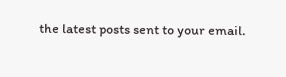the latest posts sent to your email.